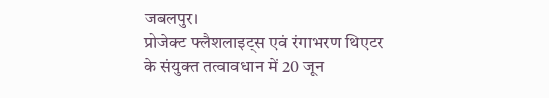जबलपुर।
प्रोजेक्ट फ्लैशलाइट्स एवं रंगाभरण थिएटर के संयुक्त तत्वावधान में 20 जून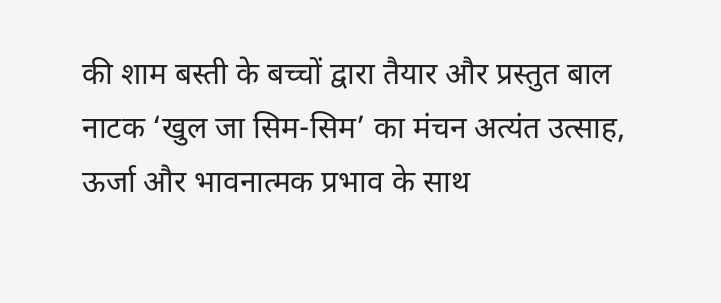की शाम बस्ती के बच्चों द्वारा तैयार और प्रस्तुत बाल नाटक ‘खुल जा सिम-सिम’ का मंचन अत्यंत उत्साह, ऊर्जा और भावनात्मक प्रभाव के साथ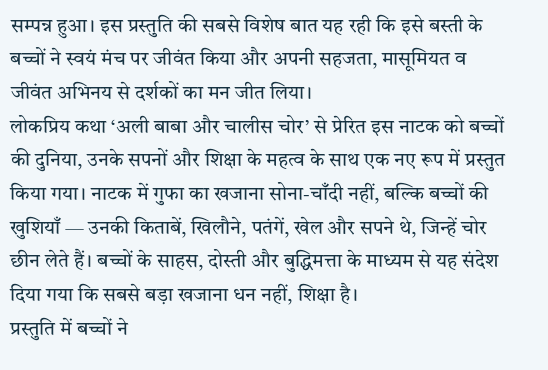सम्पन्न हुआ। इस प्रस्तुति की सबसे विशेष बात यह रही कि इसे बस्ती के बच्चों ने स्वयं मंच पर जीवंत किया और अपनी सहजता, मासूमियत व जीवंत अभिनय से दर्शकों का मन जीत लिया।
लोकप्रिय कथा ‘अली बाबा और चालीस चोर’ से प्रेरित इस नाटक को बच्चों की दुनिया, उनके सपनों और शिक्षा के महत्व के साथ एक नए रूप में प्रस्तुत किया गया। नाटक में गुफा का खजाना सोना-चाँदी नहीं, बल्कि बच्चों की खुशियाँ — उनकी किताबें, खिलौने, पतंगें, खेल और सपने थे, जिन्हें चोर छीन लेते हैं। बच्चों के साहस, दोस्ती और बुद्धिमत्ता के माध्यम से यह संदेश दिया गया कि सबसे बड़ा खजाना धन नहीं, शिक्षा है।
प्रस्तुति में बच्चों ने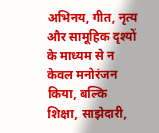अभिनय, गीत, नृत्य और सामूहिक दृश्यों के माध्यम से न केवल मनोरंजन किया, बल्कि शिक्षा, साझेदारी,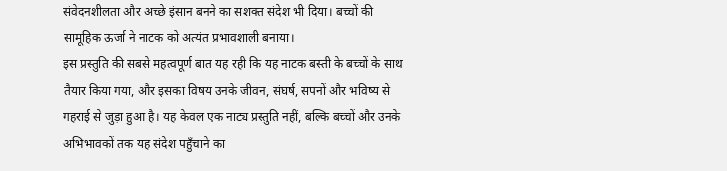संवेदनशीलता और अच्छे इंसान बनने का सशक्त संदेश भी दिया। बच्चों की सामूहिक ऊर्जा ने नाटक को अत्यंत प्रभावशाली बनाया।
इस प्रस्तुति की सबसे महत्वपूर्ण बात यह रही कि यह नाटक बस्ती के बच्चों के साथ तैयार किया गया, और इसका विषय उनके जीवन, संघर्ष, सपनों और भविष्य से गहराई से जुड़ा हुआ है। यह केवल एक नाट्य प्रस्तुति नहीं, बल्कि बच्चों और उनके अभिभावकों तक यह संदेश पहुँचाने का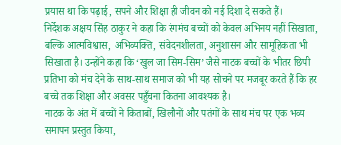प्रयास था कि पढ़ाई, सपने और शिक्षा ही जीवन को नई दिशा दे सकते हैं।
निर्देशक अक्षय सिंह ठाकुर ने कहा कि रंगमंच बच्चों को केवल अभिनय नहीं सिखाता, बल्कि आत्मविश्वास, अभिव्यक्ति, संवेदनशीलता, अनुशासन और सामूहिकता भी सिखाता है। उन्होंने कहा कि ‘खुल जा सिम-सिम’ जैसे नाटक बच्चों के भीतर छिपी प्रतिभा को मंच देने के साथ-साथ समाज को भी यह सोचने पर मजबूर करते हैं कि हर बच्चे तक शिक्षा और अवसर पहुँचना कितना आवश्यक है।
नाटक के अंत में बच्चों ने किताबों, खिलौनों और पतंगों के साथ मंच पर एक भव्य समापन प्रस्तुत किया,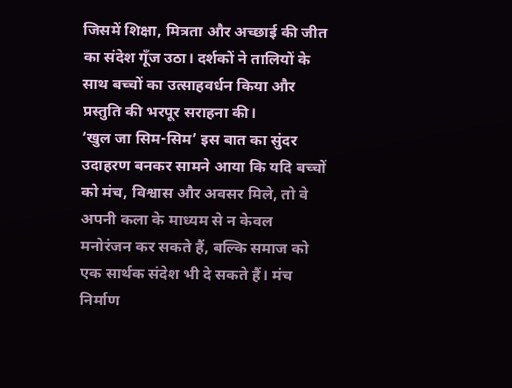जिसमें शिक्षा, मित्रता और अच्छाई की जीत का संदेश गूँज उठा। दर्शकों ने तालियों के साथ बच्चों का उत्साहवर्धन किया और प्रस्तुति की भरपूर सराहना की।
‘खुल जा सिम-सिम’ इस बात का सुंदर उदाहरण बनकर सामने आया कि यदि बच्चों को मंच, विश्वास और अवसर मिले, तो वे अपनी कला के माध्यम से न केवल मनोरंजन कर सकते हैं, बल्कि समाज को एक सार्थक संदेश भी दे सकते हैं। मंच निर्माण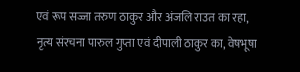एवं रूप सज्जा तरुण ठाकुर और अंजलि राउत का रहा, नृत्य संरचना पारुल गुप्ता एवं दीपाली ठाकुर का, वेषभूषा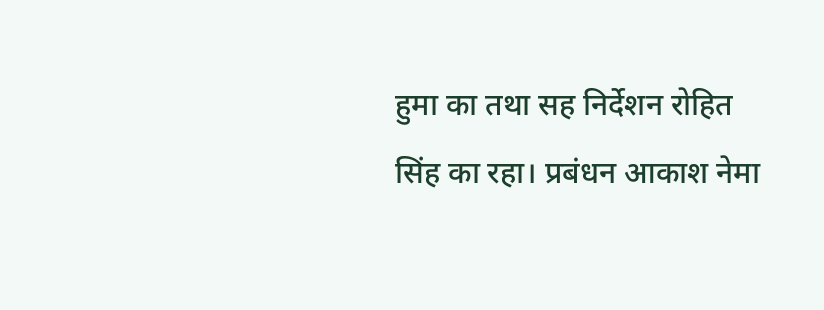हुमा का तथा सह निर्देशन रोहित सिंह का रहा। प्रबंधन आकाश नेमा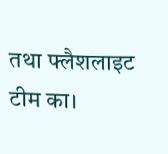तथा फ्लैशलाइट टीम का।